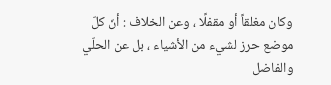وكان مغلقاً أو مقفلًا ، وعن الخلاف : أنّ كلّ موضع حرز لشيء من الأشياء ، بل عن الحلّي والفاضل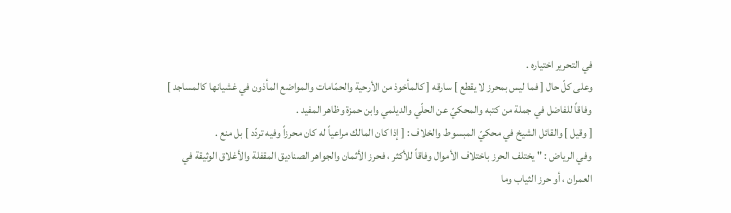في التحرير اختياره .
وعلى كلّ حال [ فما ليس بمحرز لا يقطع ] سارقه [ كالمأخوذ من الأرحية والحمّامات والمواضع المأذون في غشيانها كالمساجد ] وفاقاً للفاضل في جملة من كتبه والمحكيّ عن الحلّي والديلمي وابن حمزة وظاهر المفيد .
[ وقيل ] والقائل الشيخ في محكيّ المبسوط والخلاف : [ إذا كان المالك مراعياً له كان محرزاً وفيه تردّد ] بل منع .
وفي الرياض : " يختلف الحرز باختلاف الأموال وفاقاً للأكثر ، فحرز الأثمان والجواهر الصناديق المقفلة والأغلاق الوثيقة في العمران ، أو حرز الثياب وما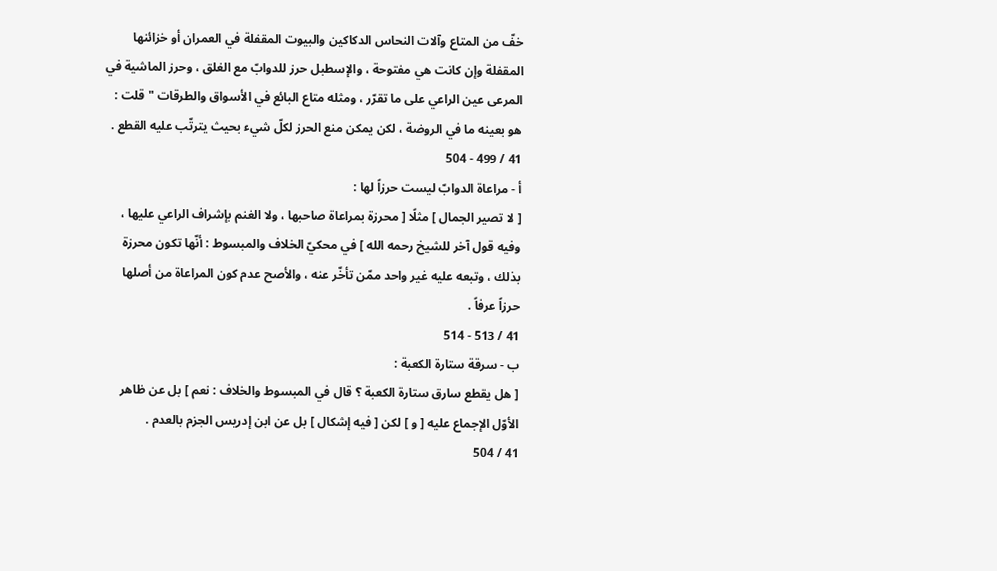خفّ من المتاع وآلات النحاس الدكاكين والبيوت المقفلة في العمران أو خزائنها المقفلة وإن كانت هي مفتوحة ، والإسطبل حرز للدوابّ مع الغلق ، وحرز الماشية في المرعى عين الراعي على ما تقرّر ، ومثله متاع البائع في الأسواق والطرقات " قلت : هو بعينه ما في الروضة ، لكن يمكن منع الحرز لكلّ شيء بحيث يترتّب عليه القطع .
41 / 499 - 504
أ - مراعاة الدوابّ ليست حرزاً لها :
[ لا تصير الجمال ] مثلًا [ محرزة بمراعاة صاحبها ، ولا الغنم بإشراف الراعي عليها ، وفيه قول آخر للشيخ رحمه الله ] في محكيّ الخلاف والمبسوط : أنّها تكون محرزة بذلك ، وتبعه عليه غير واحد ممّن تأخّر عنه ، والأصح عدم كون المراعاة من أصلها حرزاً عرفاً .
41 / 513 - 514
ب - سرقة ستارة الكعبة :
[ هل يقطع سارق ستارة الكعبة ؟ قال في المبسوط والخلاف : نعم ] بل عن ظاهر الأوّل الإجماع عليه [ و ] لكن [ فيه إشكال ] بل عن ابن إدريس الجزم بالعدم .
41 / 504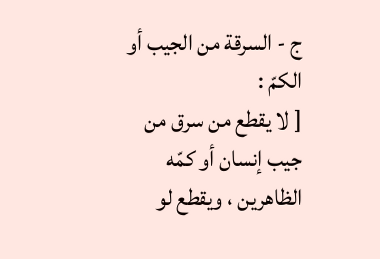ج - السرقة من الجيب أو الكمّ :
[ لا يقطع من سرق من جيب إنسان أو كمّه الظاهرين ، ويقطع لو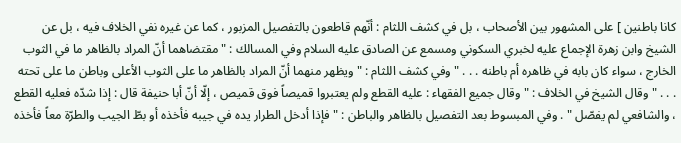كانا باطنين ] على المشهور بين الأصحاب ، بل في كشف اللثام : أنّهم قاطعون بالتفصيل المزبور ، كما عن غيره نفي الخلاف فيه ، بل عن الشيخ وابن زهرة الإجماع عليه لخبري السكوني ومسمع عن الصادق عليه السلام وفي المسالك : " مقتضاهما أنّ المراد بالظاهر ما في الثوب الخارج ، سواء كان بابه في ظاهره أم باطنه . . . " وفي كشف اللثام : " ويظهر منهما أنّ المراد بالظاهر ما على الثوب الأعلى وباطن ما على تحته . . . " وقال الشيخ في الخلاف : " وقال جميع الفقهاء : عليه القطع ولم يعتبروا قميصاً فوق قميص ، إلّا أنّ أبا حنيفة قال : إذا شدّه فعليه القطع ، والشافعي لم يفصّل " . وفي المبسوط بعد التفصيل بالظاهر والباطن : " فإذا أدخل الطرار يده في جيبه فأخذه أو بطّ الجيب والطرّة معاً فأخذه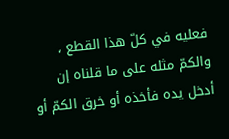فعليه في كلّ هذا القطع ، والكمّ مثله على ما قلناه إن أدخل يده فأخذه أو خرق الكمّ أو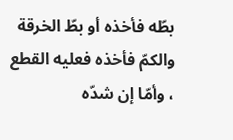بطّه فأخذه أو بطّ الخرقة والكمّ فأخذه فعليه القطع ، وأمّا إن شدّه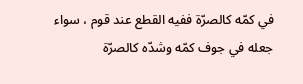في كمّه كالصرّة ففيه القطع عند قوم ، سواء جعله في جوف كمّه وشدّه كالصرّة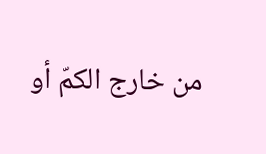من خارج الكمّ أو